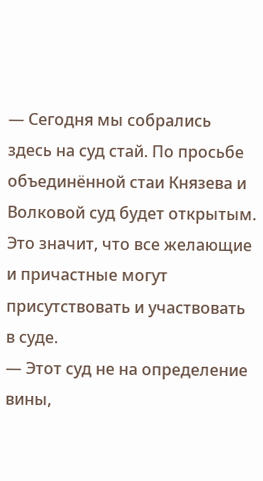— Сегодня мы собрались здесь на суд стай. По просьбе объединённой стаи Князева и Волковой суд будет открытым. Это значит, что все желающие и причастные могут присутствовать и участвовать в суде.
— Этот суд не на определение вины,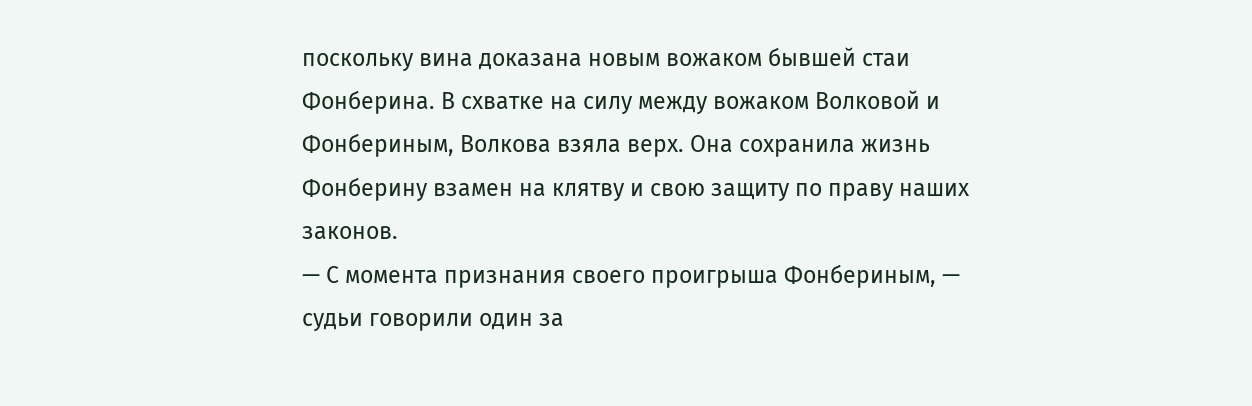поскольку вина доказана новым вожаком бывшей стаи Фонберина. В схватке на силу между вожаком Волковой и Фонбериным, Волкова взяла верх. Она сохранила жизнь Фонберину взамен на клятву и свою защиту по праву наших законов.
— С момента признания своего проигрыша Фонбериным, — судьи говорили один за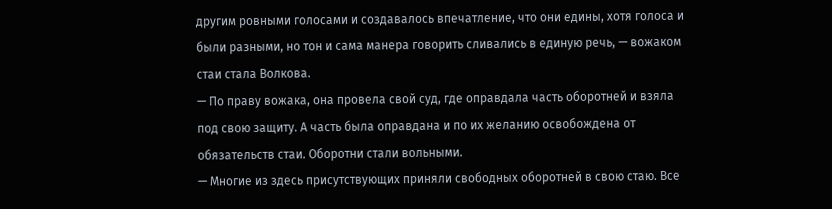другим ровными голосами и создавалось впечатление, что они едины, хотя голоса и были разными, но тон и сама манера говорить сливались в единую речь, — вожаком стаи стала Волкова.
— По праву вожака, она провела свой суд, где оправдала часть оборотней и взяла под свою защиту. А часть была оправдана и по их желанию освобождена от обязательств стаи. Оборотни стали вольными.
— Многие из здесь присутствующих приняли свободных оборотней в свою стаю. Все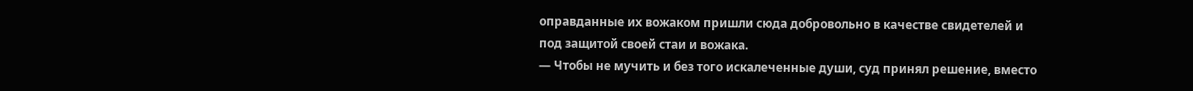оправданные их вожаком пришли сюда добровольно в качестве свидетелей и под защитой своей стаи и вожака.
— Чтобы не мучить и без того искалеченные души, суд принял решение, вместо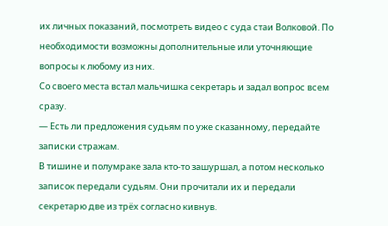их личных показаний, посмотреть видео с суда стаи Волковой. По необходимости возможны дополнительные или уточняющие вопросы к любому из них.
Со своего места встал мальчишка секретарь и задал вопрос всем сразу.
— Есть ли предложения судьям по уже сказанному, передайте записки стражам.
В тишине и полумраке зала кто-то зашуршал, а потом несколько записок передали судьям. Они прочитали их и передали секретарю две из трёх согласно кивнув.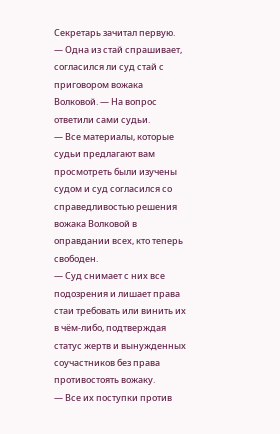Секретарь зачитал первую.
— Одна из стай спрашивает, согласился ли суд стай с приговором вожака Волковой. — На вопрос ответили сами судьи.
— Все материалы, которые судьи предлагают вам просмотреть были изучены судом и суд согласился со справедливостью решения вожака Волковой в оправдании всех, кто теперь свободен.
— Суд снимает с них все подозрения и лишает права стаи требовать или винить их в чём-либо, подтверждая статус жертв и вынужденных соучастников без права противостоять вожаку.
— Все их поступки против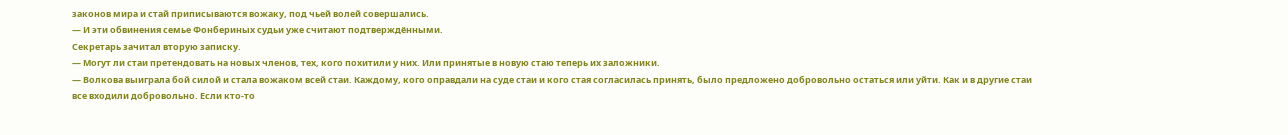законов мира и стай приписываются вожаку, под чьей волей совершались.
— И эти обвинения семье Фонбериных судьи уже считают подтверждёнными.
Секретарь зачитал вторую записку.
— Могут ли стаи претендовать на новых членов, тех, кого похитили у них. Или принятые в новую стаю теперь их заложники.
— Волкова выиграла бой силой и стала вожаком всей стаи. Каждому, кого оправдали на суде стаи и кого стая согласилась принять, было предложено добровольно остаться или уйти. Как и в другие стаи все входили добровольно. Если кто-то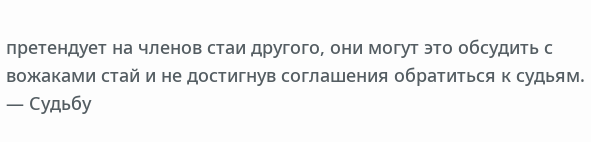претендует на членов стаи другого, они могут это обсудить с вожаками стай и не достигнув соглашения обратиться к судьям.
— Судьбу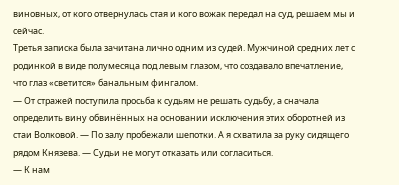виновных, от кого отвернулась стая и кого вожак передал на суд, решаем мы и сейчас.
Третья записка была зачитана лично одним из судей. Мужчиной средних лет с родинкой в виде полумесяца под левым глазом, что создавало впечатление, что глаз «светится» банальным фингалом.
— От стражей поступила просьба к судьям не решать судьбу, а сначала определить вину обвинённых на основании исключения этих оборотней из стаи Волковой. — По залу пробежали шепотки. А я схватила за руку сидящего рядом Князева. — Судьи не могут отказать или согласиться.
— К нам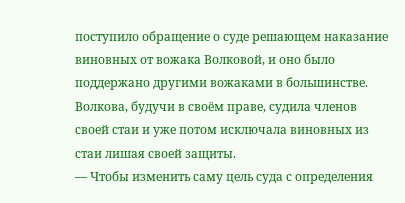поступило обращение о суде решающем наказание виновных от вожака Волковой, и оно было поддержано другими вожаками в большинстве. Волкова, будучи в своём праве, судила членов своей стаи и уже потом исключала виновных из стаи лишая своей защиты.
— Чтобы изменить саму цель суда с определения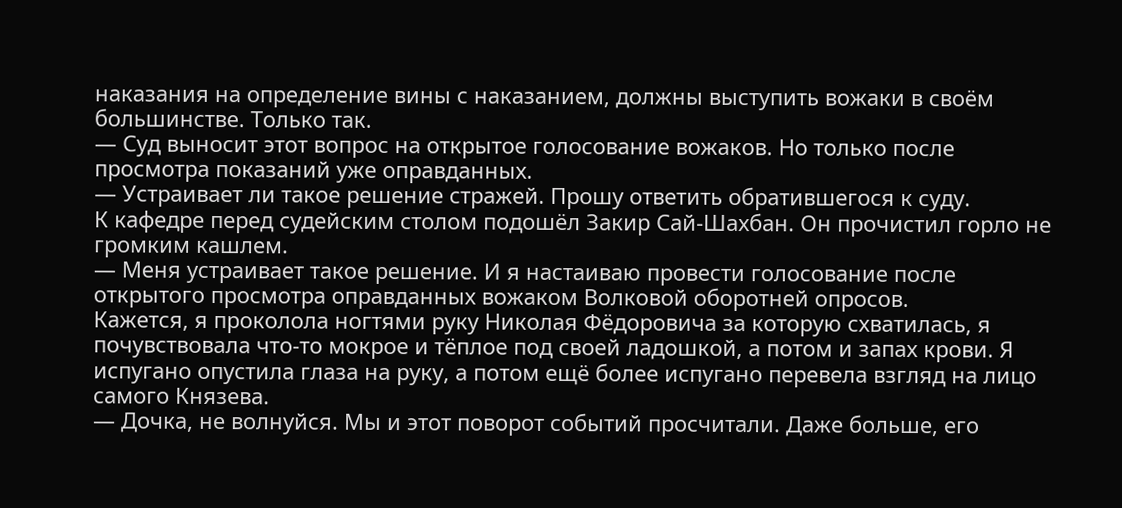наказания на определение вины с наказанием, должны выступить вожаки в своём большинстве. Только так.
— Суд выносит этот вопрос на открытое голосование вожаков. Но только после просмотра показаний уже оправданных.
— Устраивает ли такое решение стражей. Прошу ответить обратившегося к суду.
К кафедре перед судейским столом подошёл Закир Сай-Шахбан. Он прочистил горло не громким кашлем.
— Меня устраивает такое решение. И я настаиваю провести голосование после открытого просмотра оправданных вожаком Волковой оборотней опросов.
Кажется, я проколола ногтями руку Николая Фёдоровича за которую схватилась, я почувствовала что-то мокрое и тёплое под своей ладошкой, а потом и запах крови. Я испугано опустила глаза на руку, а потом ещё более испугано перевела взгляд на лицо самого Князева.
— Дочка, не волнуйся. Мы и этот поворот событий просчитали. Даже больше, его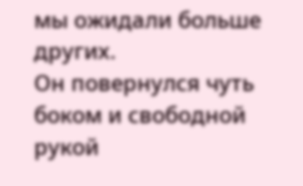мы ожидали больше других.
Он повернулся чуть боком и свободной рукой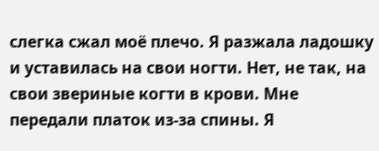слегка сжал моё плечо. Я разжала ладошку и уставилась на свои ногти. Нет, не так, на свои звериные когти в крови. Мне передали платок из-за спины. Я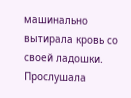машинально вытирала кровь со своей ладошки. Прослушала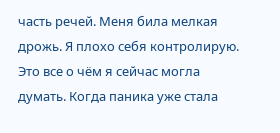часть речей. Меня била мелкая дрожь. Я плохо себя контролирую. Это все о чём я сейчас могла думать. Когда паника уже стала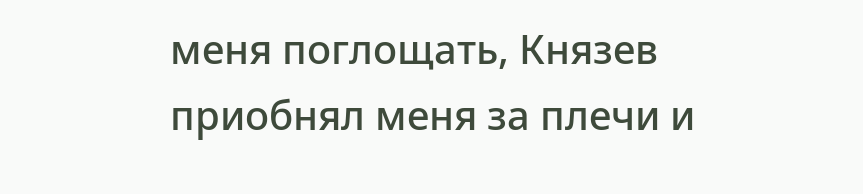меня поглощать, Князев приобнял меня за плечи и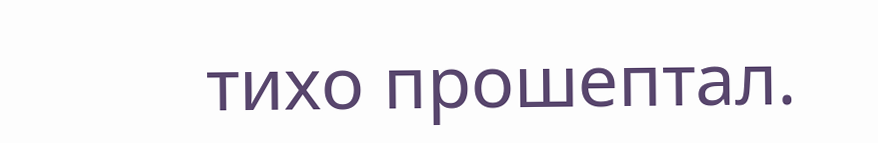тихо прошептал.